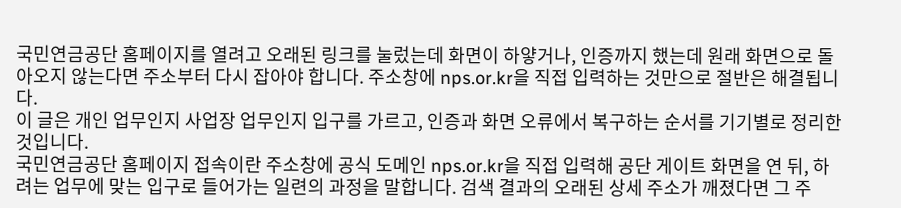국민연금공단 홈페이지를 열려고 오래된 링크를 눌렀는데 화면이 하얗거나, 인증까지 했는데 원래 화면으로 돌아오지 않는다면 주소부터 다시 잡아야 합니다. 주소창에 nps.or.kr을 직접 입력하는 것만으로 절반은 해결됩니다.
이 글은 개인 업무인지 사업장 업무인지 입구를 가르고, 인증과 화면 오류에서 복구하는 순서를 기기별로 정리한 것입니다.
국민연금공단 홈페이지 접속이란 주소창에 공식 도메인 nps.or.kr을 직접 입력해 공단 게이트 화면을 연 뒤, 하려는 업무에 맞는 입구로 들어가는 일련의 과정을 말합니다. 검색 결과의 오래된 상세 주소가 깨졌다면 그 주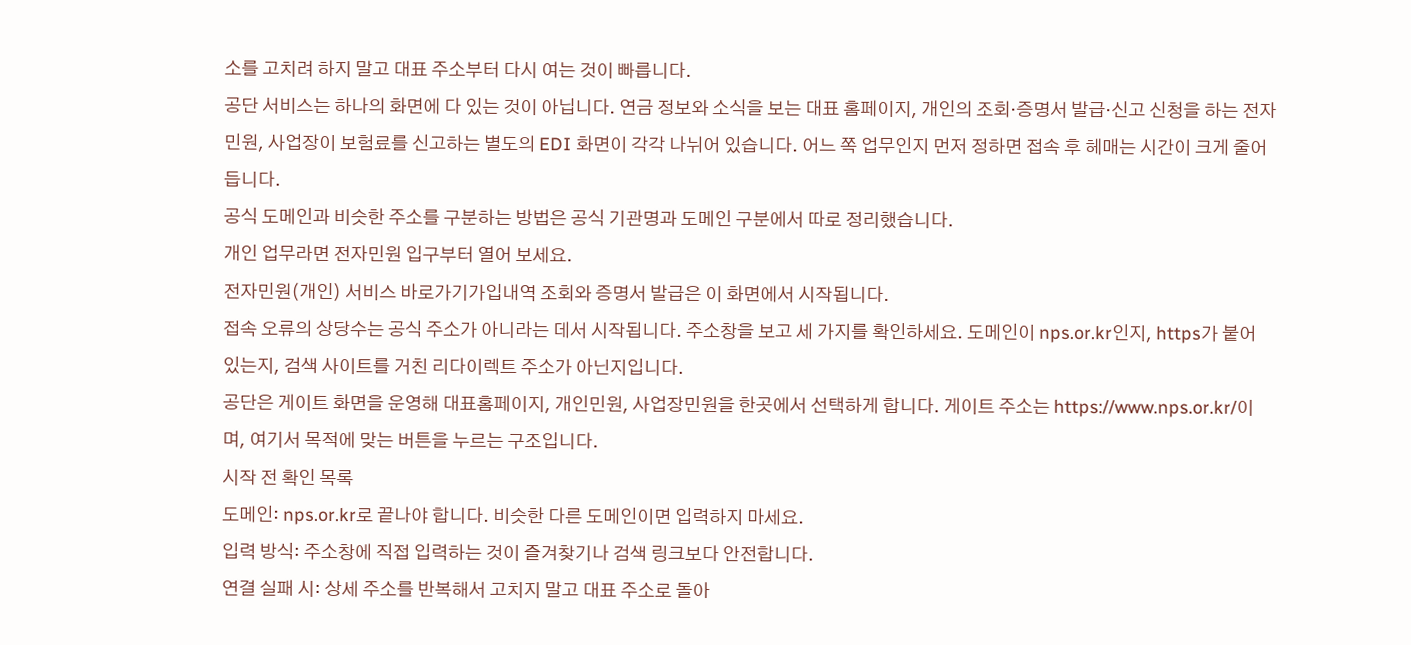소를 고치려 하지 말고 대표 주소부터 다시 여는 것이 빠릅니다.
공단 서비스는 하나의 화면에 다 있는 것이 아닙니다. 연금 정보와 소식을 보는 대표 홈페이지, 개인의 조회·증명서 발급·신고 신청을 하는 전자민원, 사업장이 보험료를 신고하는 별도의 EDI 화면이 각각 나뉘어 있습니다. 어느 쪽 업무인지 먼저 정하면 접속 후 헤매는 시간이 크게 줄어듭니다.
공식 도메인과 비슷한 주소를 구분하는 방법은 공식 기관명과 도메인 구분에서 따로 정리했습니다.
개인 업무라면 전자민원 입구부터 열어 보세요.
전자민원(개인) 서비스 바로가기가입내역 조회와 증명서 발급은 이 화면에서 시작됩니다.
접속 오류의 상당수는 공식 주소가 아니라는 데서 시작됩니다. 주소창을 보고 세 가지를 확인하세요. 도메인이 nps.or.kr인지, https가 붙어 있는지, 검색 사이트를 거친 리다이렉트 주소가 아닌지입니다.
공단은 게이트 화면을 운영해 대표홈페이지, 개인민원, 사업장민원을 한곳에서 선택하게 합니다. 게이트 주소는 https://www.nps.or.kr/이며, 여기서 목적에 맞는 버튼을 누르는 구조입니다.
시작 전 확인 목록
도메인: nps.or.kr로 끝나야 합니다. 비슷한 다른 도메인이면 입력하지 마세요.
입력 방식: 주소창에 직접 입력하는 것이 즐겨찾기나 검색 링크보다 안전합니다.
연결 실패 시: 상세 주소를 반복해서 고치지 말고 대표 주소로 돌아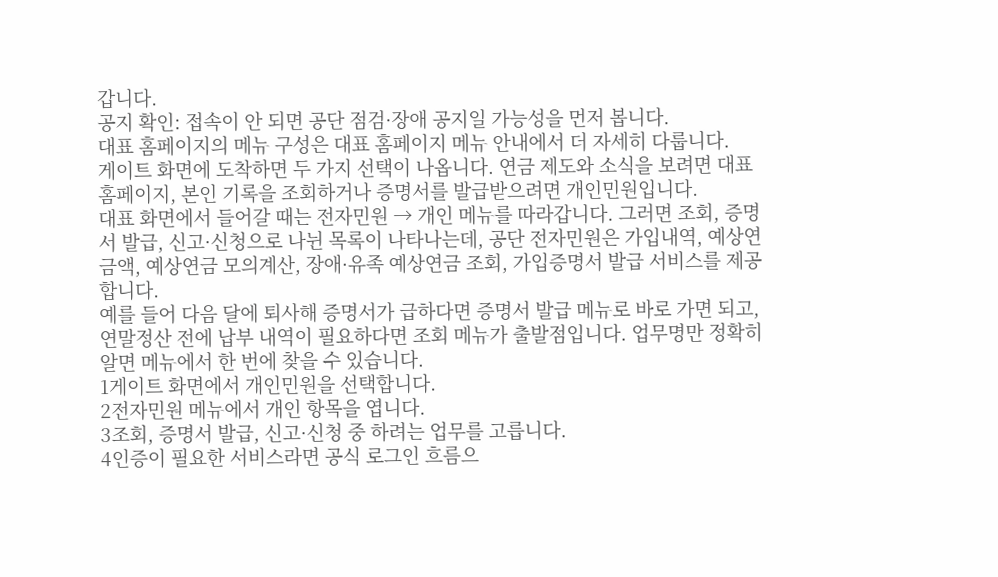갑니다.
공지 확인: 접속이 안 되면 공단 점검·장애 공지일 가능성을 먼저 봅니다.
대표 홈페이지의 메뉴 구성은 대표 홈페이지 메뉴 안내에서 더 자세히 다룹니다.
게이트 화면에 도착하면 두 가지 선택이 나옵니다. 연금 제도와 소식을 보려면 대표홈페이지, 본인 기록을 조회하거나 증명서를 발급받으려면 개인민원입니다.
대표 화면에서 들어갈 때는 전자민원 → 개인 메뉴를 따라갑니다. 그러면 조회, 증명서 발급, 신고·신청으로 나뉜 목록이 나타나는데, 공단 전자민원은 가입내역, 예상연금액, 예상연금 모의계산, 장애·유족 예상연금 조회, 가입증명서 발급 서비스를 제공합니다.
예를 들어 다음 달에 퇴사해 증명서가 급하다면 증명서 발급 메뉴로 바로 가면 되고, 연말정산 전에 납부 내역이 필요하다면 조회 메뉴가 출발점입니다. 업무명만 정확히 알면 메뉴에서 한 번에 찾을 수 있습니다.
1게이트 화면에서 개인민원을 선택합니다.
2전자민원 메뉴에서 개인 항목을 엽니다.
3조회, 증명서 발급, 신고·신청 중 하려는 업무를 고릅니다.
4인증이 필요한 서비스라면 공식 로그인 흐름으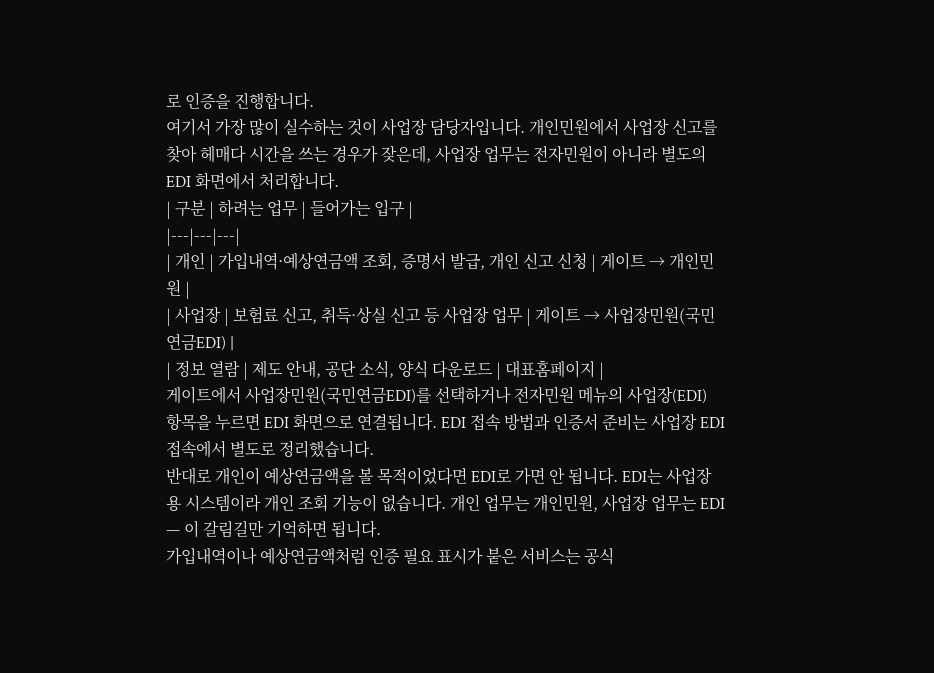로 인증을 진행합니다.
여기서 가장 많이 실수하는 것이 사업장 담당자입니다. 개인민원에서 사업장 신고를 찾아 헤매다 시간을 쓰는 경우가 잦은데, 사업장 업무는 전자민원이 아니라 별도의 EDI 화면에서 처리합니다.
| 구분 | 하려는 업무 | 들어가는 입구 |
|---|---|---|
| 개인 | 가입내역·예상연금액 조회, 증명서 발급, 개인 신고 신청 | 게이트 → 개인민원 |
| 사업장 | 보험료 신고, 취득·상실 신고 등 사업장 업무 | 게이트 → 사업장민원(국민연금EDI) |
| 정보 열람 | 제도 안내, 공단 소식, 양식 다운로드 | 대표홈페이지 |
게이트에서 사업장민원(국민연금EDI)를 선택하거나 전자민원 메뉴의 사업장(EDI) 항목을 누르면 EDI 화면으로 연결됩니다. EDI 접속 방법과 인증서 준비는 사업장 EDI 접속에서 별도로 정리했습니다.
반대로 개인이 예상연금액을 볼 목적이었다면 EDI로 가면 안 됩니다. EDI는 사업장용 시스템이라 개인 조회 기능이 없습니다. 개인 업무는 개인민원, 사업장 업무는 EDI — 이 갈림길만 기억하면 됩니다.
가입내역이나 예상연금액처럼 인증 필요 표시가 붙은 서비스는 공식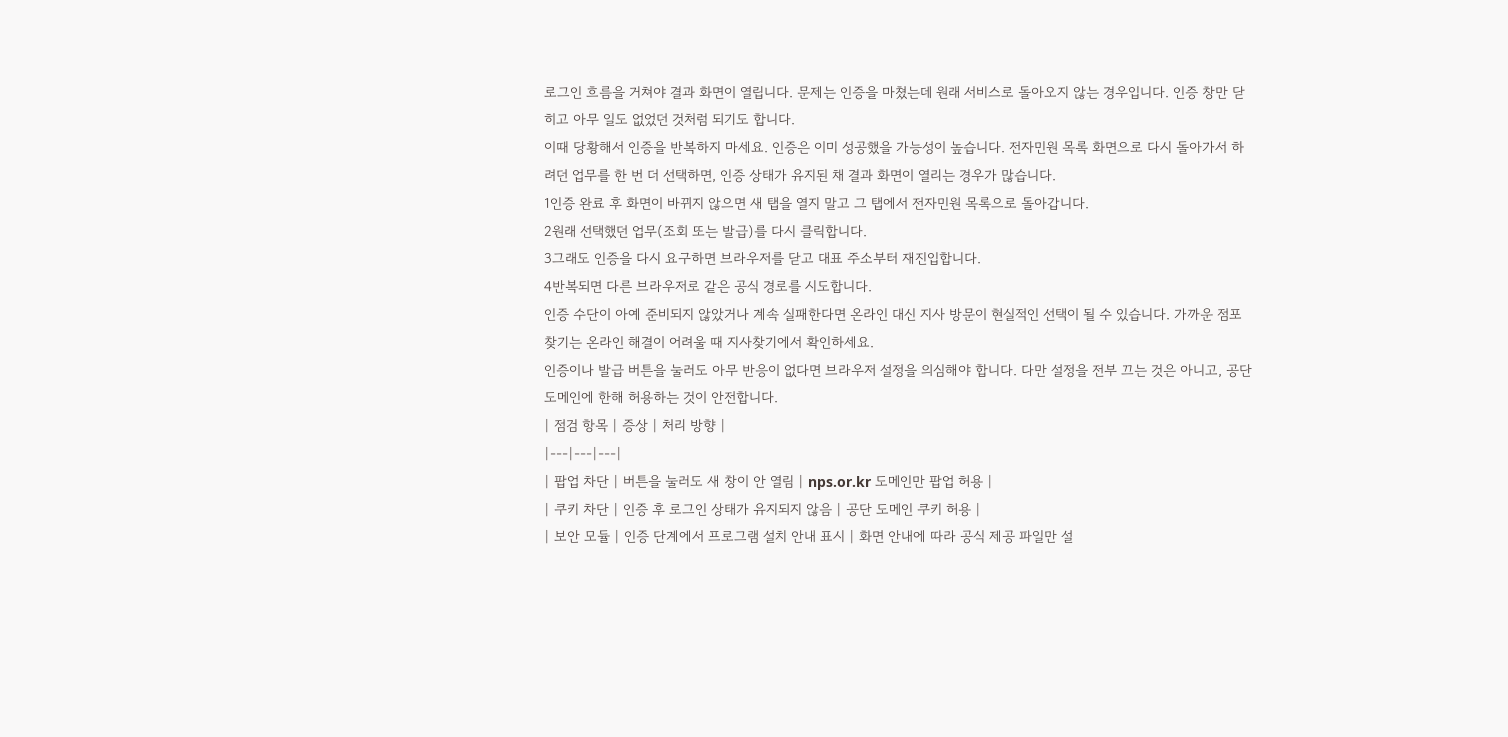로그인 흐름을 거쳐야 결과 화면이 열립니다. 문제는 인증을 마쳤는데 원래 서비스로 돌아오지 않는 경우입니다. 인증 창만 닫히고 아무 일도 없었던 것처럼 되기도 합니다.
이때 당황해서 인증을 반복하지 마세요. 인증은 이미 성공했을 가능성이 높습니다. 전자민원 목록 화면으로 다시 돌아가서 하려던 업무를 한 번 더 선택하면, 인증 상태가 유지된 채 결과 화면이 열리는 경우가 많습니다.
1인증 완료 후 화면이 바뀌지 않으면 새 탭을 열지 말고 그 탭에서 전자민원 목록으로 돌아갑니다.
2원래 선택했던 업무(조회 또는 발급)를 다시 클릭합니다.
3그래도 인증을 다시 요구하면 브라우저를 닫고 대표 주소부터 재진입합니다.
4반복되면 다른 브라우저로 같은 공식 경로를 시도합니다.
인증 수단이 아예 준비되지 않았거나 계속 실패한다면 온라인 대신 지사 방문이 현실적인 선택이 될 수 있습니다. 가까운 점포 찾기는 온라인 해결이 어려울 때 지사찾기에서 확인하세요.
인증이나 발급 버튼을 눌러도 아무 반응이 없다면 브라우저 설정을 의심해야 합니다. 다만 설정을 전부 끄는 것은 아니고, 공단 도메인에 한해 허용하는 것이 안전합니다.
| 점검 항목 | 증상 | 처리 방향 |
|---|---|---|
| 팝업 차단 | 버튼을 눌러도 새 창이 안 열림 | nps.or.kr 도메인만 팝업 허용 |
| 쿠키 차단 | 인증 후 로그인 상태가 유지되지 않음 | 공단 도메인 쿠키 허용 |
| 보안 모듈 | 인증 단계에서 프로그램 설치 안내 표시 | 화면 안내에 따라 공식 제공 파일만 설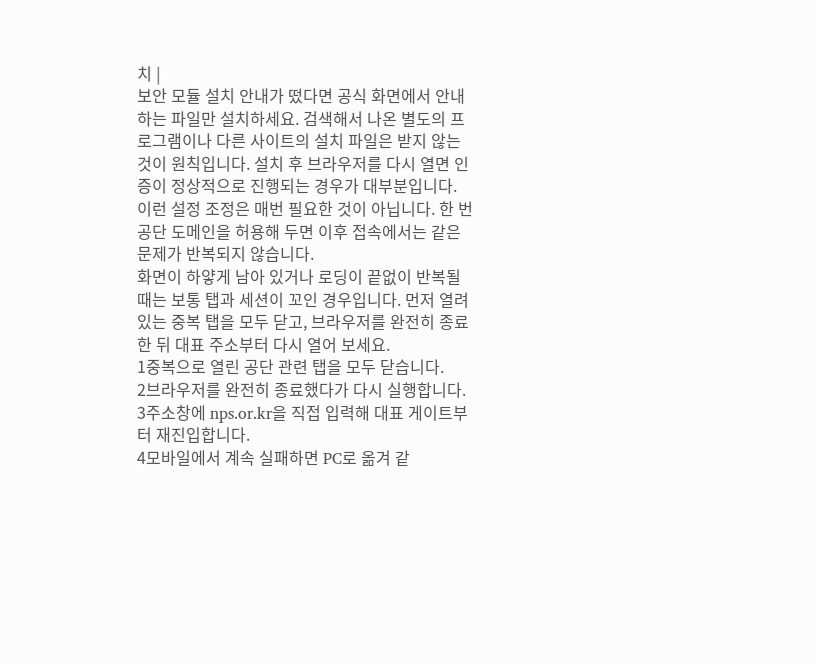치 |
보안 모듈 설치 안내가 떴다면 공식 화면에서 안내하는 파일만 설치하세요. 검색해서 나온 별도의 프로그램이나 다른 사이트의 설치 파일은 받지 않는 것이 원칙입니다. 설치 후 브라우저를 다시 열면 인증이 정상적으로 진행되는 경우가 대부분입니다.
이런 설정 조정은 매번 필요한 것이 아닙니다. 한 번 공단 도메인을 허용해 두면 이후 접속에서는 같은 문제가 반복되지 않습니다.
화면이 하얗게 남아 있거나 로딩이 끝없이 반복될 때는 보통 탭과 세션이 꼬인 경우입니다. 먼저 열려 있는 중복 탭을 모두 닫고, 브라우저를 완전히 종료한 뒤 대표 주소부터 다시 열어 보세요.
1중복으로 열린 공단 관련 탭을 모두 닫습니다.
2브라우저를 완전히 종료했다가 다시 실행합니다.
3주소창에 nps.or.kr을 직접 입력해 대표 게이트부터 재진입합니다.
4모바일에서 계속 실패하면 PC로 옮겨 같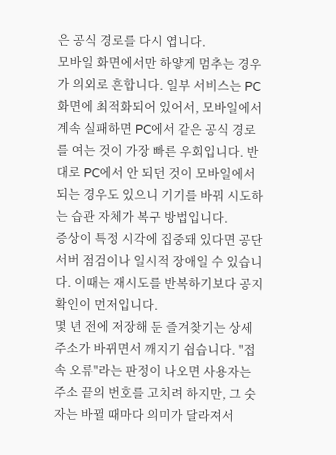은 공식 경로를 다시 엽니다.
모바일 화면에서만 하얗게 멈추는 경우가 의외로 흔합니다. 일부 서비스는 PC 화면에 최적화되어 있어서, 모바일에서 계속 실패하면 PC에서 같은 공식 경로를 여는 것이 가장 빠른 우회입니다. 반대로 PC에서 안 되던 것이 모바일에서 되는 경우도 있으니 기기를 바꿔 시도하는 습관 자체가 복구 방법입니다.
증상이 특정 시각에 집중돼 있다면 공단 서버 점검이나 일시적 장애일 수 있습니다. 이때는 재시도를 반복하기보다 공지 확인이 먼저입니다.
몇 년 전에 저장해 둔 즐겨찾기는 상세 주소가 바뀌면서 깨지기 쉽습니다. "접속 오류"라는 판정이 나오면 사용자는 주소 끝의 번호를 고치려 하지만, 그 숫자는 바뀔 때마다 의미가 달라져서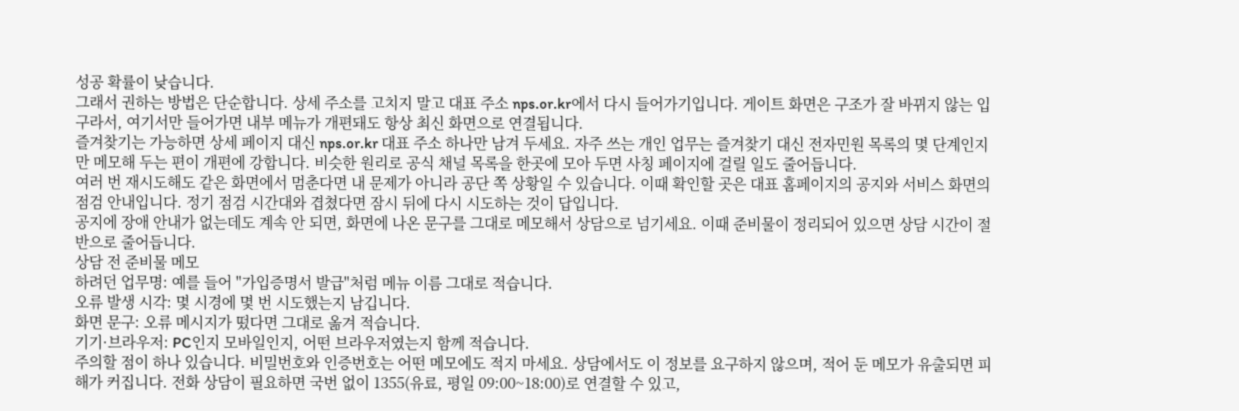성공 확률이 낮습니다.
그래서 권하는 방법은 단순합니다. 상세 주소를 고치지 말고 대표 주소 nps.or.kr에서 다시 들어가기입니다. 게이트 화면은 구조가 잘 바뀌지 않는 입구라서, 여기서만 들어가면 내부 메뉴가 개편돼도 항상 최신 화면으로 연결됩니다.
즐겨찾기는 가능하면 상세 페이지 대신 nps.or.kr 대표 주소 하나만 남겨 두세요. 자주 쓰는 개인 업무는 즐겨찾기 대신 전자민원 목록의 몇 단계인지만 메모해 두는 편이 개편에 강합니다. 비슷한 원리로 공식 채널 목록을 한곳에 모아 두면 사칭 페이지에 걸릴 일도 줄어듭니다.
여러 번 재시도해도 같은 화면에서 멈춘다면 내 문제가 아니라 공단 쪽 상황일 수 있습니다. 이때 확인할 곳은 대표 홈페이지의 공지와 서비스 화면의 점검 안내입니다. 정기 점검 시간대와 겹쳤다면 잠시 뒤에 다시 시도하는 것이 답입니다.
공지에 장애 안내가 없는데도 계속 안 되면, 화면에 나온 문구를 그대로 메모해서 상담으로 넘기세요. 이때 준비물이 정리되어 있으면 상담 시간이 절반으로 줄어듭니다.
상담 전 준비물 메모
하려던 업무명: 예를 들어 "가입증명서 발급"처럼 메뉴 이름 그대로 적습니다.
오류 발생 시각: 몇 시경에 몇 번 시도했는지 남깁니다.
화면 문구: 오류 메시지가 떴다면 그대로 옮겨 적습니다.
기기·브라우저: PC인지 모바일인지, 어떤 브라우저였는지 함께 적습니다.
주의할 점이 하나 있습니다. 비밀번호와 인증번호는 어떤 메모에도 적지 마세요. 상담에서도 이 정보를 요구하지 않으며, 적어 둔 메모가 유출되면 피해가 커집니다. 전화 상담이 필요하면 국번 없이 1355(유료, 평일 09:00~18:00)로 연결할 수 있고,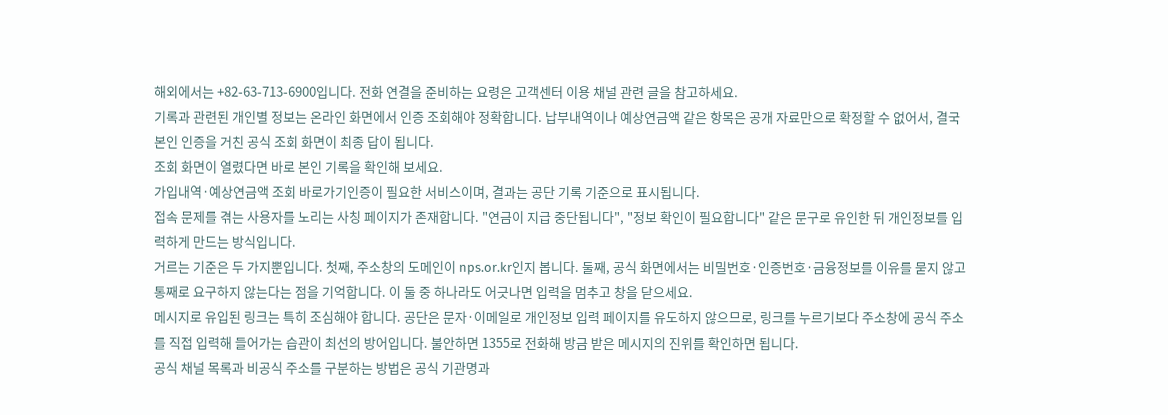해외에서는 +82-63-713-6900입니다. 전화 연결을 준비하는 요령은 고객센터 이용 채널 관련 글을 참고하세요.
기록과 관련된 개인별 정보는 온라인 화면에서 인증 조회해야 정확합니다. 납부내역이나 예상연금액 같은 항목은 공개 자료만으로 확정할 수 없어서, 결국 본인 인증을 거친 공식 조회 화면이 최종 답이 됩니다.
조회 화면이 열렸다면 바로 본인 기록을 확인해 보세요.
가입내역·예상연금액 조회 바로가기인증이 필요한 서비스이며, 결과는 공단 기록 기준으로 표시됩니다.
접속 문제를 겪는 사용자를 노리는 사칭 페이지가 존재합니다. "연금이 지급 중단됩니다", "정보 확인이 필요합니다" 같은 문구로 유인한 뒤 개인정보를 입력하게 만드는 방식입니다.
거르는 기준은 두 가지뿐입니다. 첫째, 주소창의 도메인이 nps.or.kr인지 봅니다. 둘째, 공식 화면에서는 비밀번호·인증번호·금융정보를 이유를 묻지 않고 통째로 요구하지 않는다는 점을 기억합니다. 이 둘 중 하나라도 어긋나면 입력을 멈추고 창을 닫으세요.
메시지로 유입된 링크는 특히 조심해야 합니다. 공단은 문자·이메일로 개인정보 입력 페이지를 유도하지 않으므로, 링크를 누르기보다 주소창에 공식 주소를 직접 입력해 들어가는 습관이 최선의 방어입니다. 불안하면 1355로 전화해 방금 받은 메시지의 진위를 확인하면 됩니다.
공식 채널 목록과 비공식 주소를 구분하는 방법은 공식 기관명과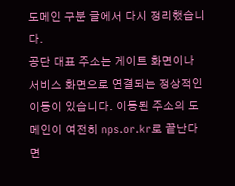도메인 구분 글에서 다시 정리했습니다.
공단 대표 주소는 게이트 화면이나 서비스 화면으로 연결되는 정상적인 이동이 있습니다. 이동된 주소의 도메인이 여전히 nps.or.kr로 끝난다면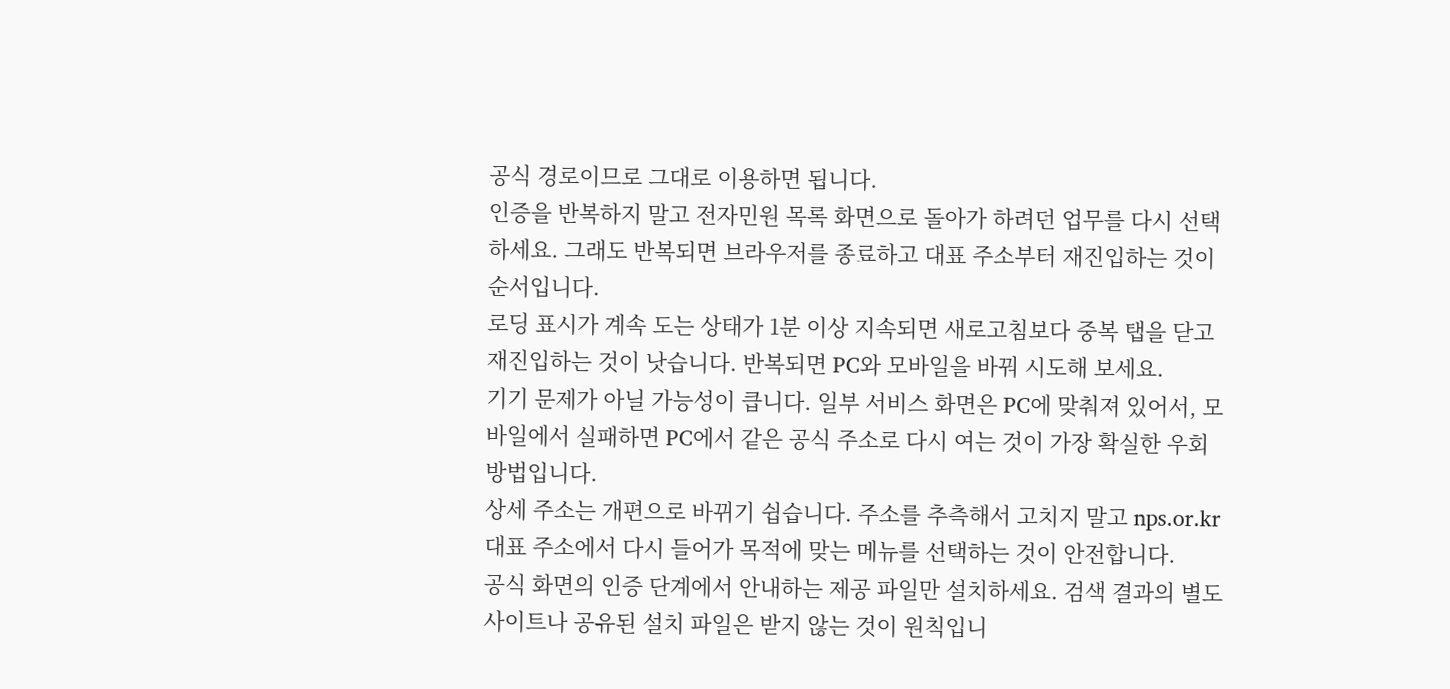공식 경로이므로 그대로 이용하면 됩니다.
인증을 반복하지 말고 전자민원 목록 화면으로 돌아가 하려던 업무를 다시 선택하세요. 그래도 반복되면 브라우저를 종료하고 대표 주소부터 재진입하는 것이 순서입니다.
로딩 표시가 계속 도는 상태가 1분 이상 지속되면 새로고침보다 중복 탭을 닫고 재진입하는 것이 낫습니다. 반복되면 PC와 모바일을 바꿔 시도해 보세요.
기기 문제가 아닐 가능성이 큽니다. 일부 서비스 화면은 PC에 맞춰져 있어서, 모바일에서 실패하면 PC에서 같은 공식 주소로 다시 여는 것이 가장 확실한 우회 방법입니다.
상세 주소는 개편으로 바뀌기 쉽습니다. 주소를 추측해서 고치지 말고 nps.or.kr 대표 주소에서 다시 들어가 목적에 맞는 메뉴를 선택하는 것이 안전합니다.
공식 화면의 인증 단계에서 안내하는 제공 파일만 설치하세요. 검색 결과의 별도 사이트나 공유된 설치 파일은 받지 않는 것이 원칙입니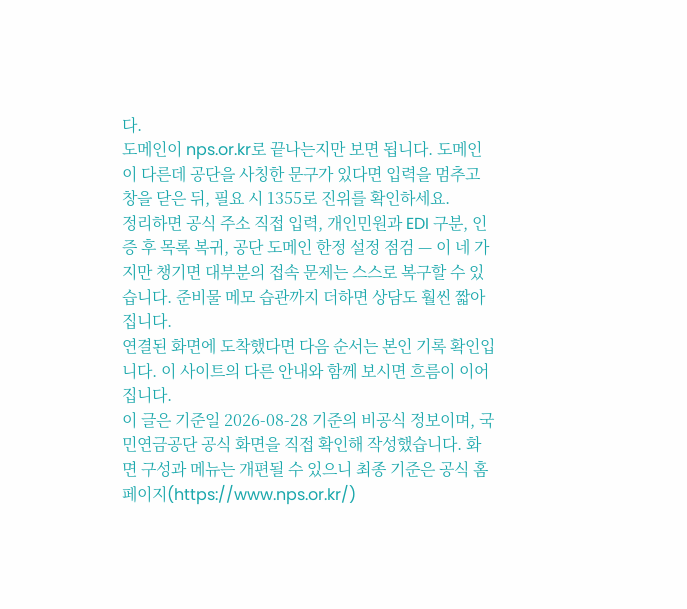다.
도메인이 nps.or.kr로 끝나는지만 보면 됩니다. 도메인이 다른데 공단을 사칭한 문구가 있다면 입력을 멈추고 창을 닫은 뒤, 필요 시 1355로 진위를 확인하세요.
정리하면 공식 주소 직접 입력, 개인민원과 EDI 구분, 인증 후 목록 복귀, 공단 도메인 한정 설정 점검 — 이 네 가지만 챙기면 대부분의 접속 문제는 스스로 복구할 수 있습니다. 준비물 메모 습관까지 더하면 상담도 훨씬 짧아집니다.
연결된 화면에 도착했다면 다음 순서는 본인 기록 확인입니다. 이 사이트의 다른 안내와 함께 보시면 흐름이 이어집니다.
이 글은 기준일 2026-08-28 기준의 비공식 정보이며, 국민연금공단 공식 화면을 직접 확인해 작성했습니다. 화면 구성과 메뉴는 개편될 수 있으니 최종 기준은 공식 홈페이지(https://www.nps.or.kr/)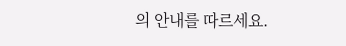의 안내를 따르세요.